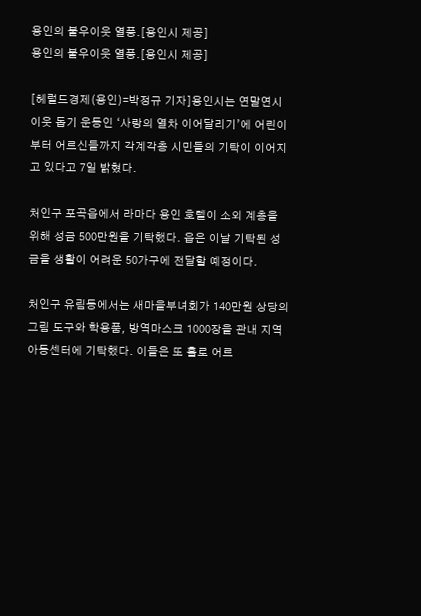용인의 불우이웃 열풍.[용인시 제공]
용인의 불우이웃 열풍.[용인시 제공]

[헤럴드경제(용인)=박정규 기자]용인시는 연말연시 이웃 돕기 운동인 ‘사랑의 열차 이어달리기’에 어린이부터 어르신들까지 각계각층 시민들의 기탁이 이어지고 있다고 7일 밝혔다.

처인구 포곡읍에서 라마다 용인 호텔이 소외 계층을 위해 성금 500만원을 기탁했다. 읍은 이날 기탁된 성금을 생활이 어려운 50가구에 전달할 예정이다.

처인구 유림동에서는 새마을부녀회가 140만원 상당의 그림 도구와 학용품, 방역마스크 1000장을 관내 지역아동센터에 기탁했다. 이들은 또 홀로 어르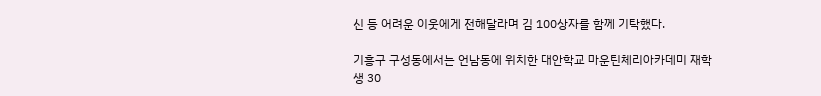신 등 어려운 이웃에게 전해달라며 김 100상자를 함께 기탁했다.

기흥구 구성동에서는 언남동에 위치한 대안학교 마운틴체리아카데미 재학생 30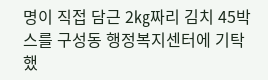명이 직접 담근 2㎏짜리 김치 45박스를 구성동 행정복지센터에 기탁했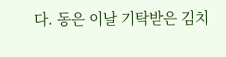다. 동은 이날 기탁받은 김치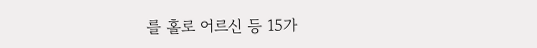를 홀로 어르신 등 15가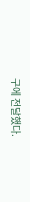구에 전달했다.